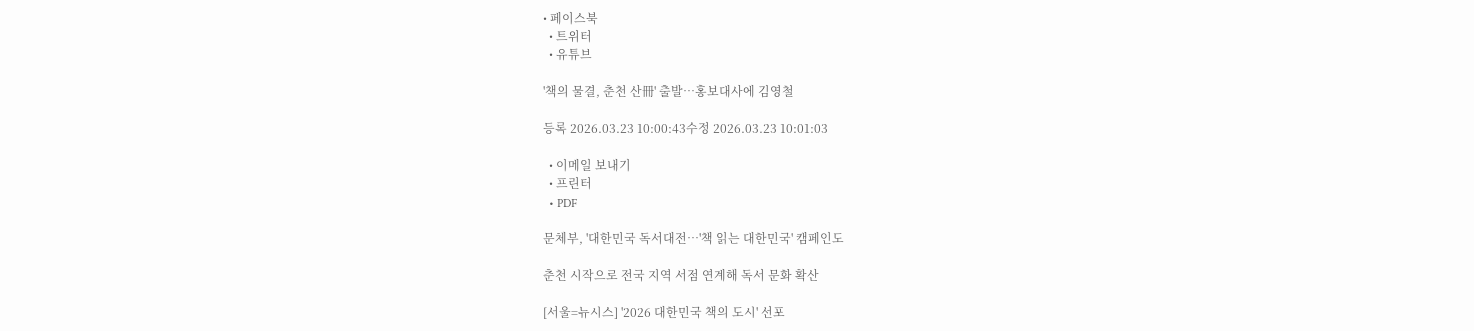• 페이스북
  • 트위터
  • 유튜브

'책의 물결, 춘천 산冊' 출발…홍보대사에 김영철

등록 2026.03.23 10:00:43수정 2026.03.23 10:01:03

  • 이메일 보내기
  • 프린터
  • PDF

문체부, '대한민국 독서대전…'책 읽는 대한민국' 캠페인도

춘천 시작으로 전국 지역 서점 연계해 독서 문화 확산

[서울=뉴시스] '2026 대한민국 책의 도시' 선포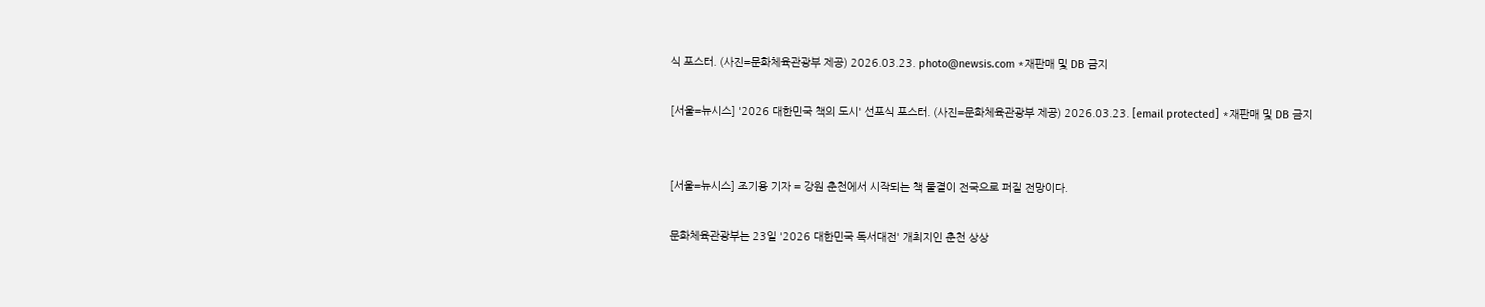식 포스터. (사진=문화체육관광부 제공) 2026.03.23. photo@newsis.com *재판매 및 DB 금지

[서울=뉴시스] '2026 대한민국 책의 도시' 선포식 포스터. (사진=문화체육관광부 제공) 2026.03.23. [email protected] *재판매 및 DB 금지


[서울=뉴시스] 조기용 기자 = 강원 춘천에서 시작되는 책 물결이 전국으로 퍼질 전망이다.

문화체육관광부는 23일 '2026 대한민국 독서대전' 개최지인 춘천 상상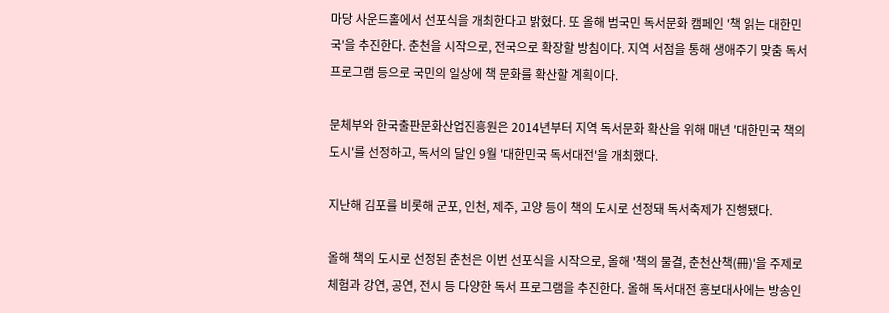마당 사운드홀에서 선포식을 개최한다고 밝혔다. 또 올해 범국민 독서문화 캠페인 '책 읽는 대한민국'을 추진한다. 춘천을 시작으로, 전국으로 확장할 방침이다. 지역 서점을 통해 생애주기 맞춤 독서 프로그램 등으로 국민의 일상에 책 문화를 확산할 계획이다.

문체부와 한국출판문화산업진흥원은 2014년부터 지역 독서문화 확산을 위해 매년 '대한민국 책의 도시'를 선정하고, 독서의 달인 9월 '대한민국 독서대전'을 개최했다.

지난해 김포를 비롯해 군포, 인천, 제주, 고양 등이 책의 도시로 선정돼 독서축제가 진행됐다.

올해 책의 도시로 선정된 춘천은 이번 선포식을 시작으로, 올해 '책의 물결, 춘천산책(冊)'을 주제로 체험과 강연, 공연, 전시 등 다양한 독서 프로그램을 추진한다. 올해 독서대전 홍보대사에는 방송인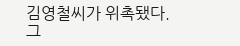김영철씨가 위촉됐다. 그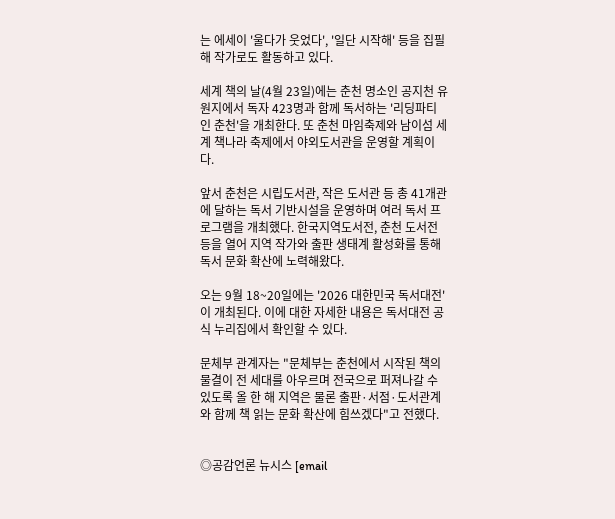는 에세이 '울다가 웃었다', '일단 시작해' 등을 집필해 작가로도 활동하고 있다.

세계 책의 날(4월 23일)에는 춘천 명소인 공지천 유원지에서 독자 423명과 함께 독서하는 '리딩파티 인 춘천'을 개최한다. 또 춘천 마임축제와 남이섬 세계 책나라 축제에서 야외도서관을 운영할 계획이다.

앞서 춘천은 시립도서관, 작은 도서관 등 총 41개관에 달하는 독서 기반시설을 운영하며 여러 독서 프로그램을 개최했다. 한국지역도서전, 춘천 도서전 등을 열어 지역 작가와 출판 생태계 활성화를 통해 독서 문화 확산에 노력해왔다.

오는 9월 18~20일에는 '2026 대한민국 독서대전'이 개최된다. 이에 대한 자세한 내용은 독서대전 공식 누리집에서 확인할 수 있다.

문체부 관계자는 "문체부는 춘천에서 시작된 책의 물결이 전 세대를 아우르며 전국으로 퍼져나갈 수 있도록 올 한 해 지역은 물론 출판·서점·도서관계와 함께 책 읽는 문화 확산에 힘쓰겠다"고 전했다.


◎공감언론 뉴시스 [email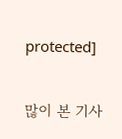protected]

많이 본 기사